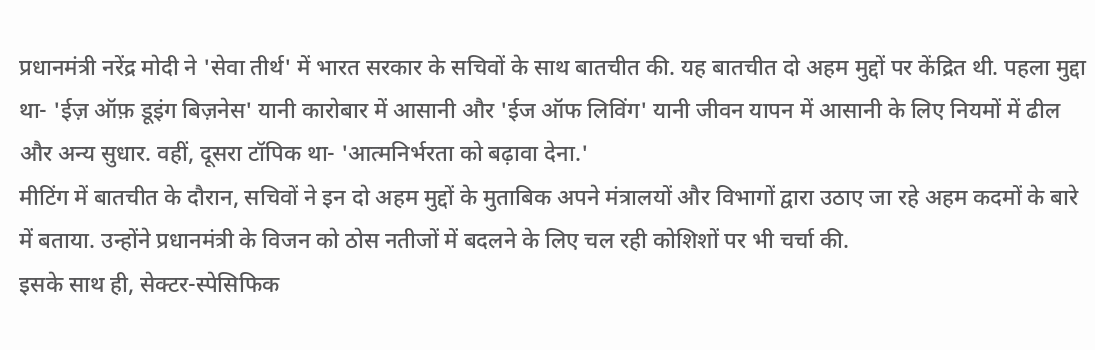प्रधानमंत्री नरेंद्र मोदी ने 'सेवा तीर्थ' में भारत सरकार के सचिवों के साथ बातचीत की. यह बातचीत दो अहम मुद्दों पर केंद्रित थी. पहला मुद्दा था- 'ईज़ ऑफ़ डूइंग बिज़नेस' यानी कारोबार में आसानी और 'ईज ऑफ लिविंग' यानी जीवन यापन में आसानी के लिए नियमों में ढील और अन्य सुधार. वहीं, दूसरा टॉपिक था- 'आत्मनिर्भरता को बढ़ावा देना.'
मीटिंग में बातचीत के दौरान, सचिवों ने इन दो अहम मुद्दों के मुताबिक अपने मंत्रालयों और विभागों द्वारा उठाए जा रहे अहम कदमों के बारे में बताया. उन्होंने प्रधानमंत्री के विजन को ठोस नतीजों में बदलने के लिए चल रही कोशिशों पर भी चर्चा की.
इसके साथ ही, सेक्टर-स्पेसिफिक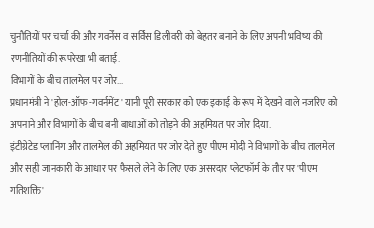चुनौतियों पर चर्चा की और गवर्नेंस व सर्विस डिलीवरी को बेहतर बनाने के लिए अपनी भविष्य की रणनीतियों की रूपरेखा भी बताई.
विभागों के बीच तालमेल पर जोर...
प्रधानमंत्री ने 'होल-ऑफ-गवर्नमेंट' यानी पूरी सरकार को एक इकाई के रूप में देखने वाले नजरिए को अपनाने और विभागों के बीच बनी बाधाओं को तोड़ने की अहमियत पर जोर दिया.
इंटीग्रेटेड प्लानिंग और तालमेल की अहमियत पर जोर देते हुए पीएम मोदी ने विभागों के बीच तालमेल और सही जानकारी के आधार पर फैसले लेने के लिए एक असरदार प्लेटफॉर्म के तौर पर 'पीएम गतिशक्ति'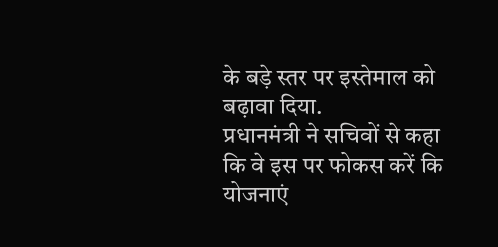के बड़े स्तर पर इस्तेमाल को बढ़ावा दिया.
प्रधानमंत्री ने सचिवों से कहा कि वे इस पर फोकस करें कि योजनाएं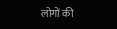लोगों की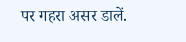पर गहरा असर डालें.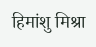हिमांशु मिश्रा